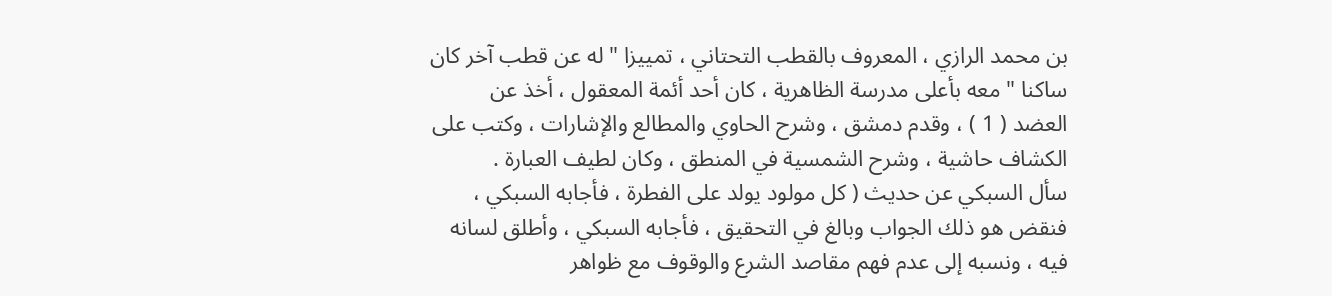بن محمد الرازي ، المعروف بالقطب التحتاني ، تمييزا " له عن قطب آخر كان
ساكنا " معه بأعلى مدرسة الظاهرية ، كان أحد أئمة المعقول ، أخذ عن
العضد ( 1 ) ، وقدم دمشق ، وشرح الحاوي والمطالع والإشارات ، وكتب على
الكشاف حاشية ، وشرح الشمسية في المنطق ، وكان لطيف العبارة .
سأل السبكي عن حديث ( كل مولود يولد على الفطرة ، فأجابه السبكي ،
فنقض هو ذلك الجواب وبالغ في التحقيق ، فأجابه السبكي ، وأطلق لسانه
فيه ، ونسبه إلى عدم فهم مقاصد الشرع والوقوف مع ظواهر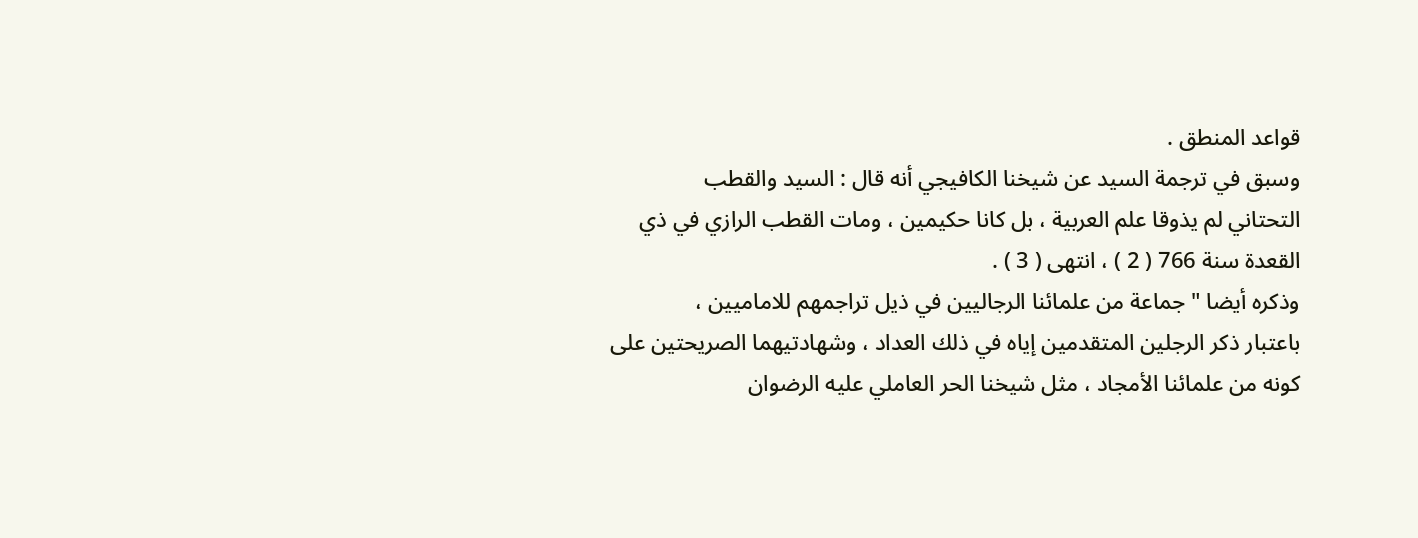قواعد المنطق .
وسبق في ترجمة السيد عن شيخنا الكافيجي أنه قال : السيد والقطب
التحتاني لم يذوقا علم العربية ، بل كانا حكيمين ، ومات القطب الرازي في ذي
القعدة سنة 766 ( 2 ) ، انتهى ( 3 ) .
وذكره أيضا " جماعة من علمائنا الرجاليين في ذيل تراجمهم للاماميين ،
باعتبار ذكر الرجلين المتقدمين إياه في ذلك العداد ، وشهادتيهما الصريحتين على
كونه من علمائنا الأمجاد ، مثل شيخنا الحر العاملي عليه الرضوان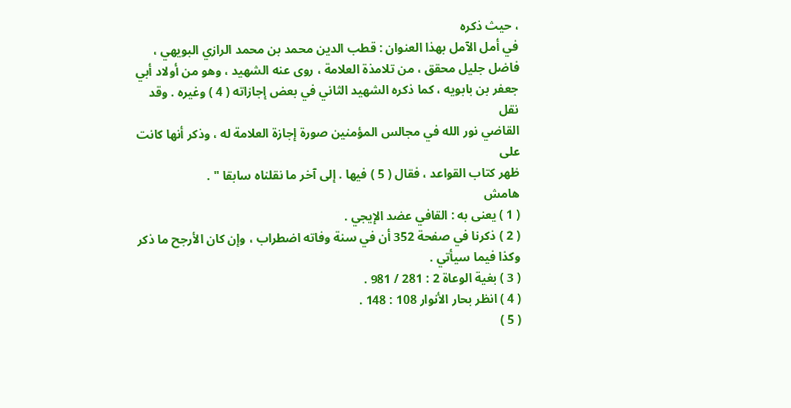، حيث ذكره
في أمل الآمل بهذا العنوان : قطب الدين محمد بن محمد الرازي البويهي ،
فاضل جليل محقق ، من تلامذة العلامة ، روى عنه الشهيد ، وهو من أولاد أبي
جعفر بن بابويه ، كما ذكره الشهيد الثاني في بعض إجازاته ( 4 ) وغيره . وقد نقل
القاضي نور الله في مجالس المؤمنين صورة إجازة العلامة له ، وذكر أنها كانت على
ظهر كتاب القواعد ، فقال ( 5 ) فيها . إلى آخر ما نقلناه سابقا " .
هامش
( 1 ) يعنى به : القافي عضد الإيجي .
( 2 ) ذكرنا في صفحة 352 أن في سنة وفاته اضطراب ، وإن كان الأرجح ما ذكر وكذا فيما سيأتي .
( 3 ) بغية الوعاة 2 : 281 / 981 .
( 4 ) انظر بحار الأنوار 108 : 148 .
( 5 )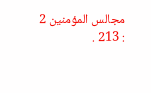مجالس المؤمنين 2 : 213 .